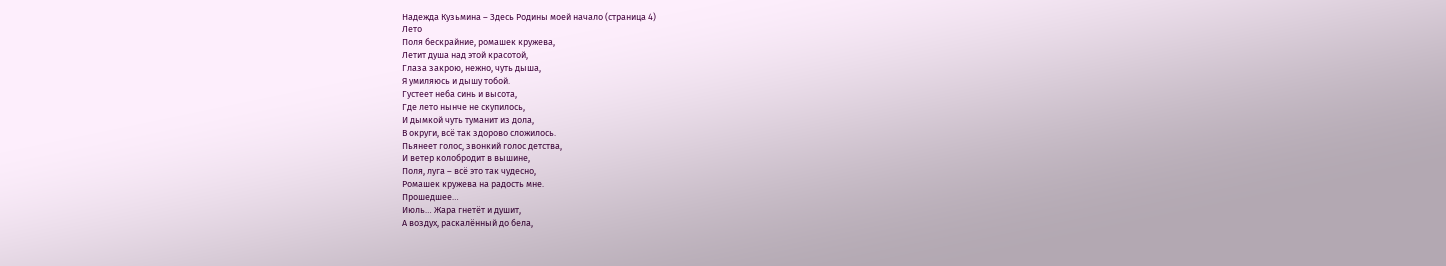Надежда Кузьмина – Здесь Родины моей начало (страница 4)
Лето
Поля бескрайние, ромашек кружева,
Летит душа над этой красотой,
Глаза закрою, нежно, чуть дыша,
Я умиляюсь и дышу тобой.
Густеет неба синь и высота,
Где лето нынче не скупилось,
И дымкой чуть туманит из дола,
В округи, всё так здорово сложилось.
Пьянеет голос, звонкий голос детства,
И ветер колобродит в вышине,
Поля, луга – всё это так чудесно,
Ромашек кружева на радость мне.
Прошедшее…
Июль… Жара гнетёт и душит,
А воздух, раскалённый до бела,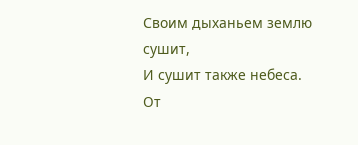Своим дыханьем землю сушит,
И сушит также небеса.
От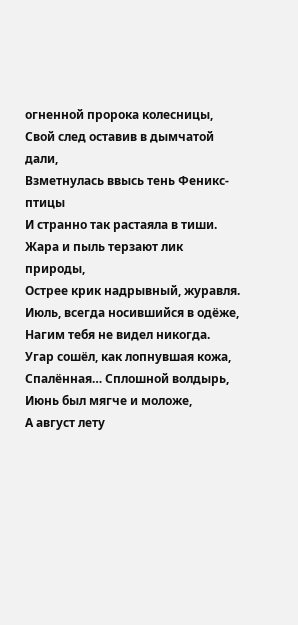огненной пророка колесницы,
Свой след оставив в дымчатой дали,
Взметнулась ввысь тень Феникс-птицы
И странно так растаяла в тиши.
Жара и пыль терзают лик природы,
Острее крик надрывный, журавля.
Июль, всегда носившийся в одёже,
Нагим тебя не видел никогда.
Угар сошёл, как лопнувшая кожа,
Спалённая… Сплошной волдырь,
Июнь был мягче и моложе,
А август лету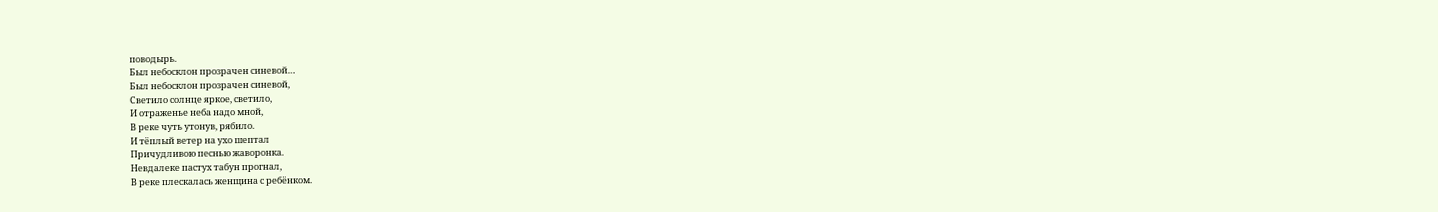поводырь.
Был небосклон прозрачен синевой…
Был небосклон прозрачен синевой,
Светило солнце яркое, светило,
И отраженье неба надо мной,
В реке чуть утонув, рябило.
И тёплый ветер на ухо шептал
Причудливою песнью жаворонка.
Невдалеке пастух табун прогнал,
В реке плескалась женщина с ребёнком.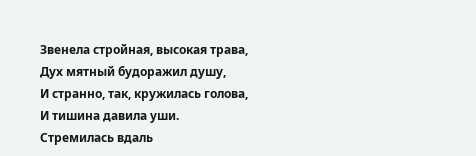Звенела стройная, высокая трава,
Дух мятный будоражил душу,
И странно, так, кружилась голова,
И тишина давила уши.
Стремилась вдаль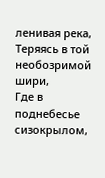ленивая река,
Теряясь в той необозримой шири,
Где в поднебесье сизокрылом,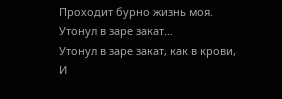Проходит бурно жизнь моя.
Утонул в заре закат…
Утонул в заре закат, как в крови,
И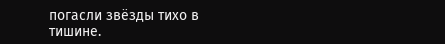погасли звёзды тихо в тишине.